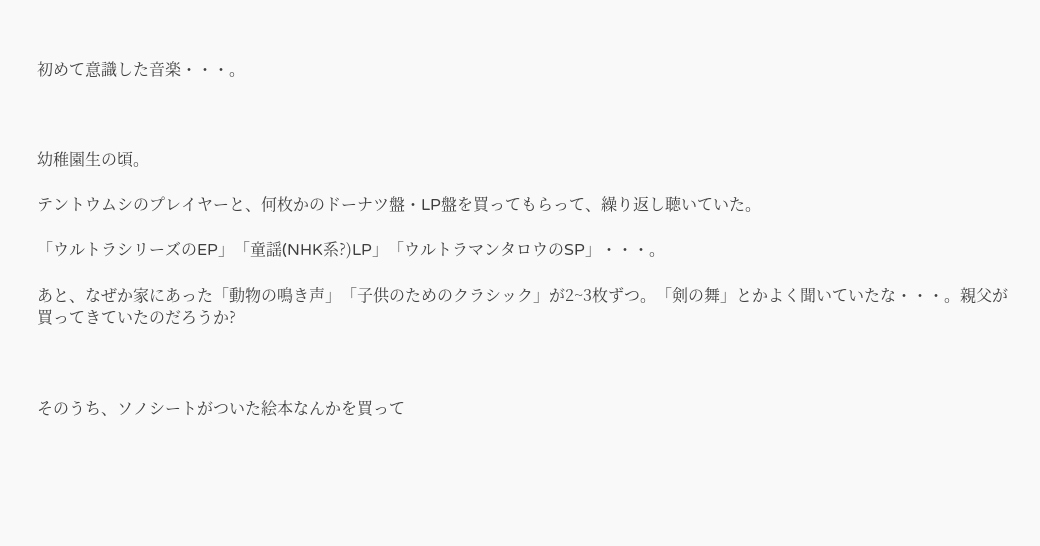初めて意識した音楽・・・。



幼稚園生の頃。

テントウムシのプレイヤーと、何枚かのドーナツ盤・LP盤を買ってもらって、繰り返し聴いていた。

「ウルトラシリーズのEP」「童謡(NHK系?)LP」「ウルトラマンタロウのSP」・・・。

あと、なぜか家にあった「動物の鳴き声」「子供のためのクラシック」が2~3枚ずつ。「剣の舞」とかよく聞いていたな・・・。親父が買ってきていたのだろうか?



そのうち、ソノシートがついた絵本なんかを買って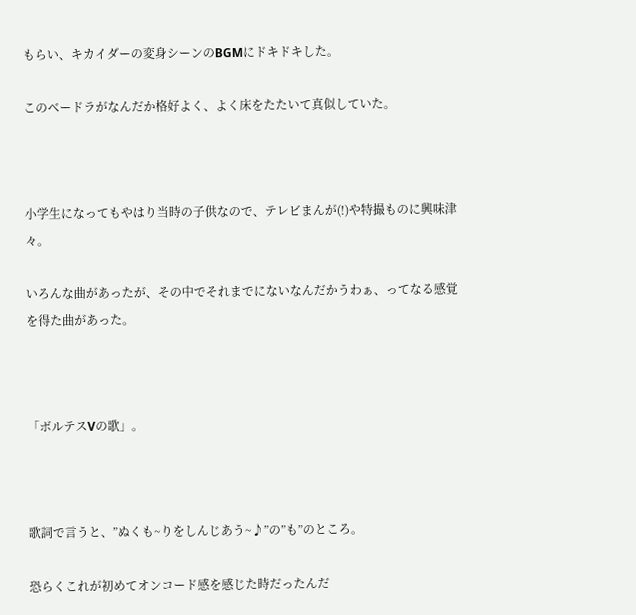もらい、キカイダーの変身シーンのBGMにドキドキした。

このベードラがなんだか格好よく、よく床をたたいて真似していた。



小学生になってもやはり当時の子供なので、テレビまんが(!)や特撮ものに興味津々。

いろんな曲があったが、その中でそれまでにないなんだかうわぁ、ってなる感覚を得た曲があった。



「ボルテスVの歌」。



歌詞で言うと、”ぬくも~りをしんじあう~♪”の”も”のところ。

恐らくこれが初めてオンコード感を感じた時だったんだ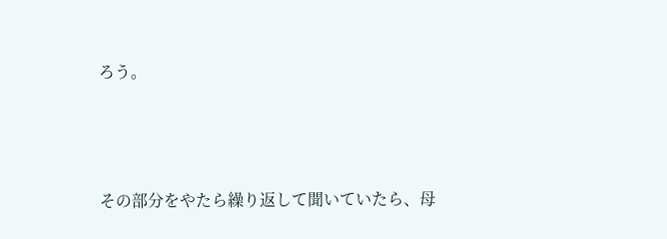ろう。



その部分をやたら繰り返して聞いていたら、母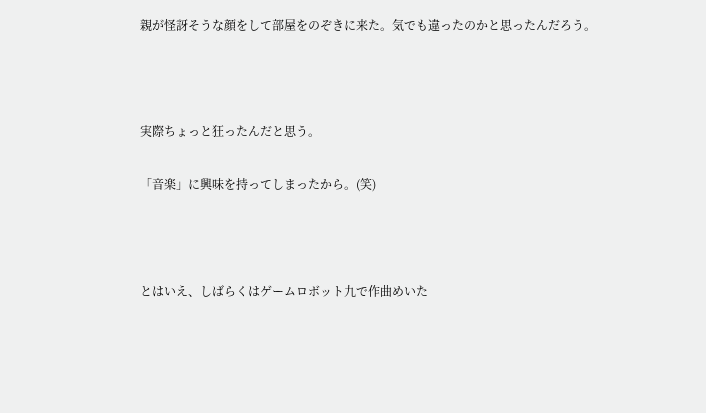親が怪訝そうな顔をして部屋をのぞきに来た。気でも違ったのかと思ったんだろう。



実際ちょっと狂ったんだと思う。

「音楽」に興味を持ってしまったから。(笑)



とはいえ、しばらくはゲームロボット九で作曲めいた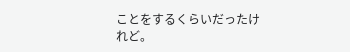ことをするくらいだったけれど。